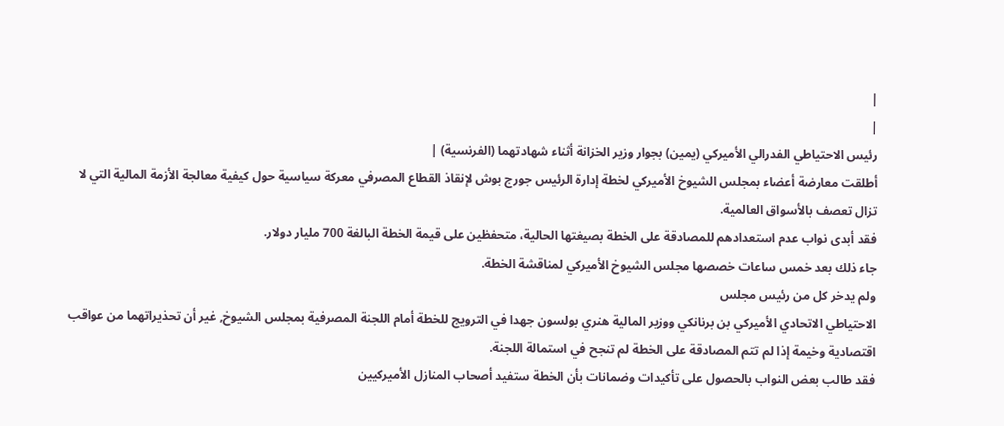|
|
رئيس الاحتياطي الفدرالي الأميركي (يمين) بجوار وزير الخزانة أثناء شهادتهما (الفرنسية) |
أطلقت معارضة أعضاء بمجلس الشيوخ الأميركي لخطة إدارة الرئيس جورج بوش لإنقاذ القطاع المصرفي معركة سياسية حول كيفية معالجة الأزمة المالية التي لا تزال تعصف بالأسواق العالمية.
فقد أبدى نواب عدم استعدادهم للمصادقة على الخطة بصيغتها الحالية، متحفظين على قيمة الخطة البالغة 700 مليار دولار.
جاء ذلك بعد خمس ساعات خصصها مجلس الشيوخ الأميركي لمناقشة الخطة.
ولم يدخر كل من رئيس مجلس
الاحتياطي الاتحادي الأميركي بن برنانكي ووزير المالية هنري بولسون جهدا في الترويج للخطة أمام اللجنة المصرفية بمجلس الشيوخ, غير أن تحذيراتهما من عواقب اقتصادية وخيمة إذا لم تتم المصادقة على الخطة لم تنجح في استمالة اللجنة.
فقد طالب بعض النواب بالحصول على تأكيدات وضمانات بأن الخطة ستفيد أصحاب المنازل الأميركيين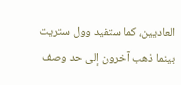العاديين، كما ستفيد وول ستريت بينما ذهب آخرون إلى حد وصف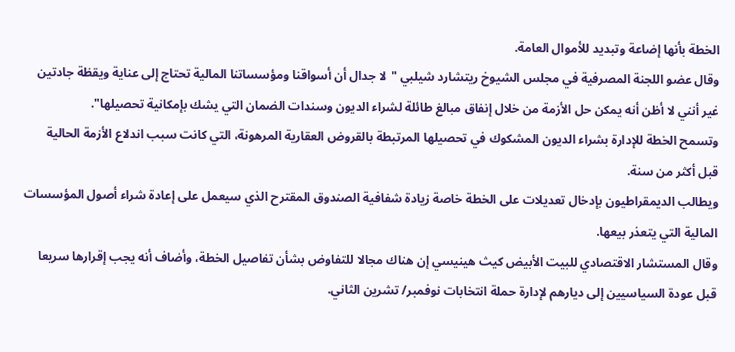الخطة بأنها إضاعة وتبديد للأموال العامة.
وقال عضو اللجنة المصرفية في مجلس الشيوخ ريتشارد شيلبي "لا جدال أن أسواقنا ومؤسساتنا المالية تحتاج إلى عناية ويقظة جادتين غير أنني لا أظن أنه يمكن حل الأزمة من خلال إنفاق مبالغ طائلة لشراء الديون وسندات الضمان التي يشك بإمكانية تحصيلها".
وتسمح الخطة للإدارة بشراء الديون المشكوك في تحصيلها المرتبطة بالقروض العقارية المرهونة، التي كانت سبب اندلاع الأزمة الحالية قبل أكثر من سنة.
ويطالب الديمقراطيون بإدخال تعديلات على الخطة خاصة زيادة شفافية الصندوق المقترح الذي سيعمل على إعادة شراء أصول المؤسسات المالية التي يتعذر بيعها.
وقال المستشار الاقتصادي للبيت الأبيض كيث هينيسي إن هناك مجالا للتفاوض بشأن تفاصيل الخطة، وأضاف أنه يجب إقرارها سريعا قبل عودة السياسيين إلى ديارهم لإدارة حملة انتخابات نوفمبر/ تشرين الثاني.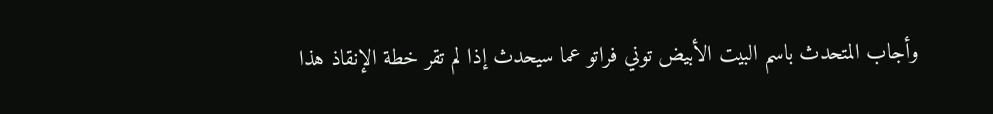وأجاب المتحدث باسم البيت الأبيض توني فراتو عما سيحدث إذا لم تقر خطة الإنقاذ هذا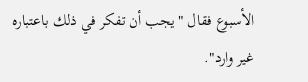الأسبوع فقال "يجب أن تفكر في ذلك باعتباره غير وارد".